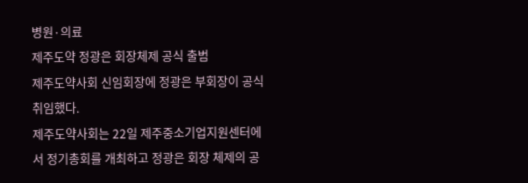병원·의료
제주도약 정광은 회장체제 공식 출범
제주도약사회 신임회장에 정광은 부회장이 공식 취임했다.
제주도약사회는 22일 제주중소기업지원센터에서 정기총회를 개최하고 정광은 회장 체제의 공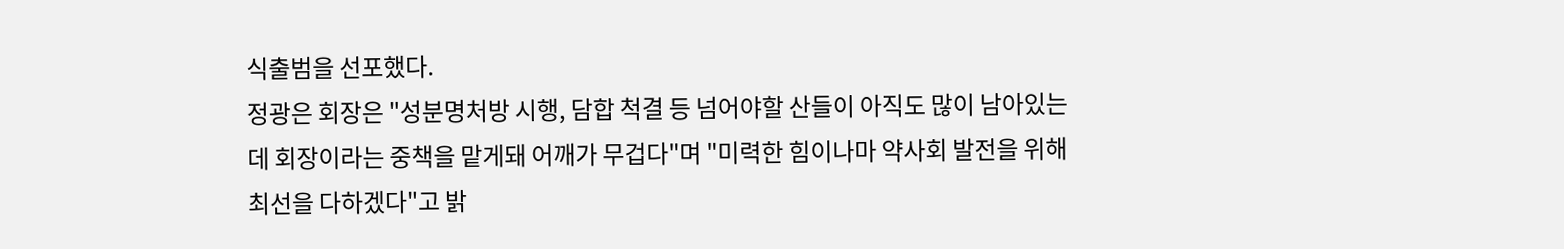식출범을 선포했다.
정광은 회장은 "성분명처방 시행, 담합 척결 등 넘어야할 산들이 아직도 많이 남아있는데 회장이라는 중책을 맡게돼 어깨가 무겁다"며 "미력한 힘이나마 약사회 발전을 위해 최선을 다하겠다"고 밝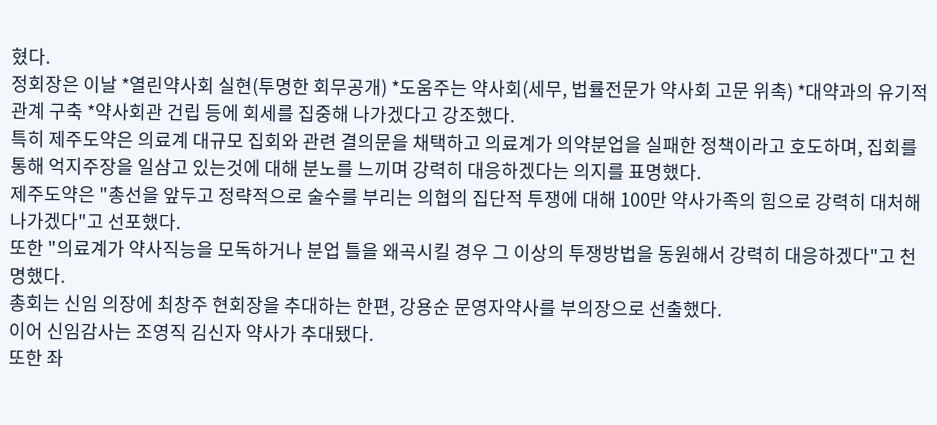혔다.
정회장은 이날 *열린약사회 실현(투명한 회무공개) *도움주는 약사회(세무, 법률전문가 약사회 고문 위촉) *대약과의 유기적 관계 구축 *약사회관 건립 등에 회세를 집중해 나가겠다고 강조했다.
특히 제주도약은 의료계 대규모 집회와 관련 결의문을 채택하고 의료계가 의약분업을 실패한 정책이라고 호도하며, 집회를 통해 억지주장을 일삼고 있는것에 대해 분노를 느끼며 강력히 대응하겠다는 의지를 표명했다.
제주도약은 "총선을 앞두고 정략적으로 술수를 부리는 의협의 집단적 투쟁에 대해 100만 약사가족의 힘으로 강력히 대처해 나가겠다"고 선포했다.
또한 "의료계가 약사직능을 모독하거나 분업 틀을 왜곡시킬 경우 그 이상의 투쟁방법을 동원해서 강력히 대응하겠다"고 천명했다.
총회는 신임 의장에 최창주 현회장을 추대하는 한편, 강용순 문영자약사를 부의장으로 선출했다.
이어 신임감사는 조영직 김신자 약사가 추대됐다.
또한 좌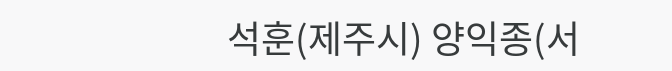석훈(제주시) 양익종(서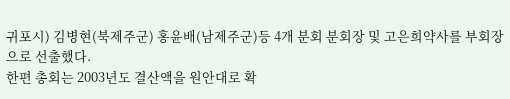귀포시) 김병현(북제주군) 홍윤배(남제주군)등 4개 분회 분회장 및 고은희약사를 부회장으로 선출했다.
한편 총회는 2003년도 결산액을 원안대로 확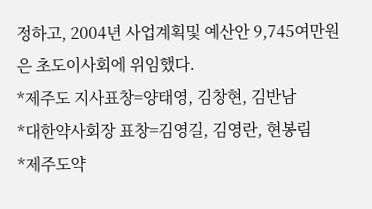정하고, 2004년 사업계획및 예산안 9,745여만원은 초도이사회에 위임했다.
*제주도 지사표창=양태영, 김창현, 김반남
*대한약사회장 표창=김영길, 김영란, 현봉림
*제주도약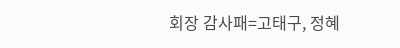회장 감사패=고태구, 정혜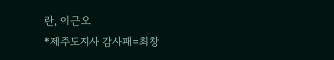란, 이근오
*제주도지사 감사패=최창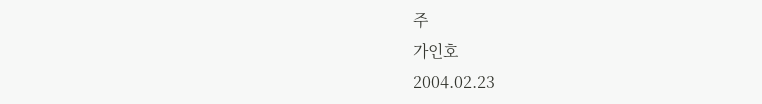주
가인호
2004.02.23